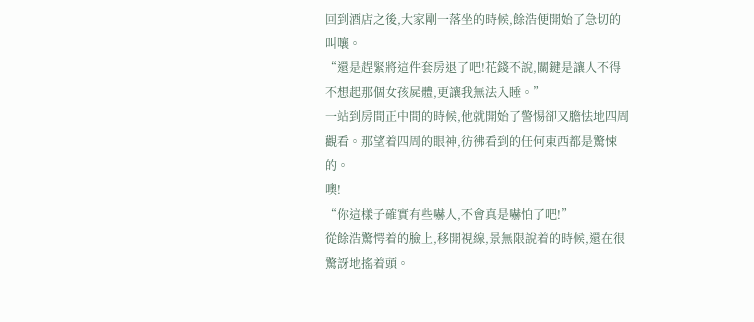回到酒店之後,大家剛一落坐的時候,餘浩便開始了急切的叫嚷。
“還是趕緊將這件套房退了吧!花錢不說,關鍵是讓人不得不想起那個女孩屍體,更讓我無法入睡。”
一站到房間正中間的時候,他就開始了警惕卻又膽怯地四周觀看。那望着四周的眼神,彷彿看到的任何東西都是驚悚的。
噢!
“你這樣子確實有些嚇人,不會真是嚇怕了吧!”
從餘浩驚愕着的臉上,移開視線,景無限說着的時候,還在很驚訝地搖着頭。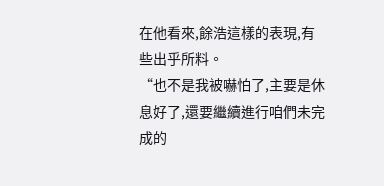在他看來,餘浩這樣的表現,有些出乎所料。
“也不是我被嚇怕了,主要是休息好了,還要繼續進行咱們未完成的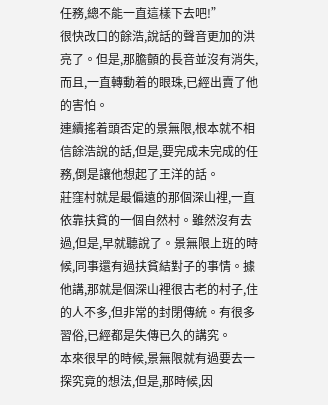任務,總不能一直這樣下去吧!”
很快改口的餘浩,說話的聲音更加的洪亮了。但是,那膽顫的長音並沒有消失,而且,一直轉動着的眼珠,已經出賣了他的害怕。
連續搖着頭否定的景無限,根本就不相信餘浩說的話,但是,要完成未完成的任務,倒是讓他想起了王洋的話。
莊窪村就是最偏遠的那個深山裡,一直依靠扶貧的一個自然村。雖然沒有去過,但是,早就聽說了。景無限上班的時候,同事還有過扶貧結對子的事情。據他講,那就是個深山裡很古老的村子,住的人不多,但非常的封閉傳統。有很多習俗,已經都是失傳已久的講究。
本來很早的時候,景無限就有過要去一探究竟的想法,但是,那時候,因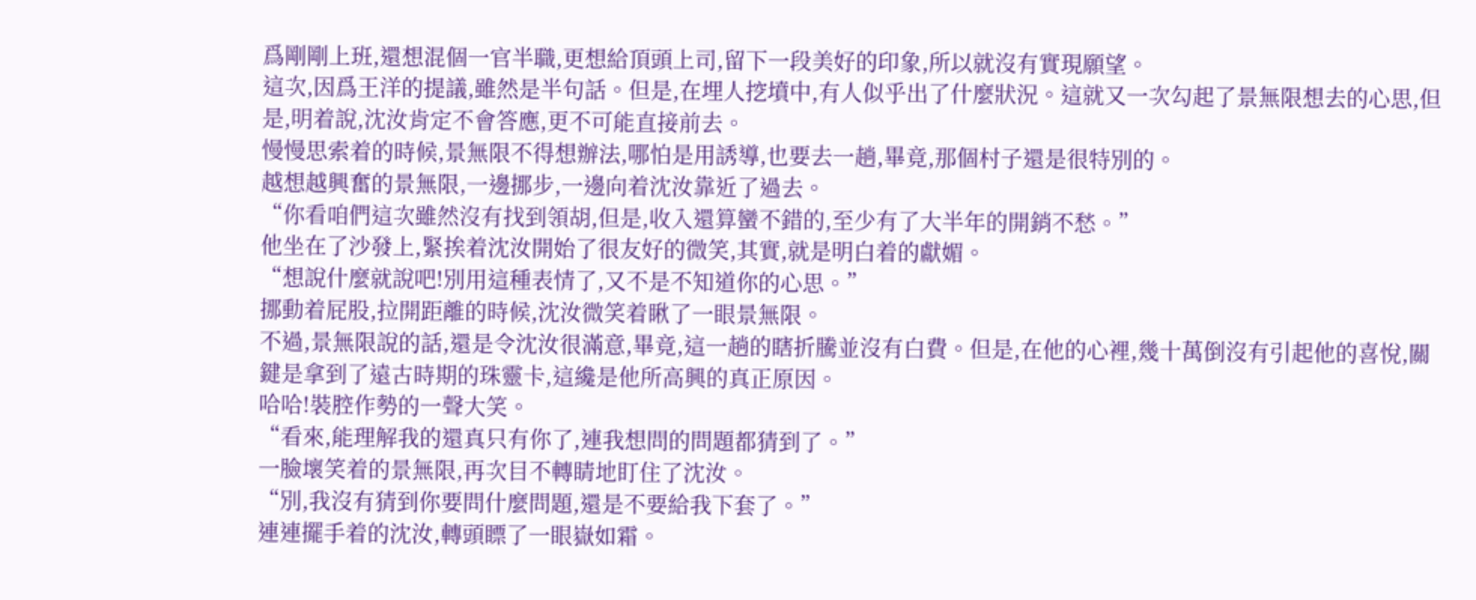爲剛剛上班,還想混個一官半職,更想給頂頭上司,留下一段美好的印象,所以就沒有實現願望。
這次,因爲王洋的提議,雖然是半句話。但是,在埋人挖墳中,有人似乎出了什麼狀況。這就又一次勾起了景無限想去的心思,但是,明着說,沈汝肯定不會答應,更不可能直接前去。
慢慢思索着的時候,景無限不得想辦法,哪怕是用誘導,也要去一趟,畢竟,那個村子還是很特別的。
越想越興奮的景無限,一邊挪步,一邊向着沈汝靠近了過去。
“你看咱們這次雖然沒有找到領胡,但是,收入還算蠻不錯的,至少有了大半年的開銷不愁。”
他坐在了沙發上,緊挨着沈汝開始了很友好的微笑,其實,就是明白着的獻媚。
“想說什麼就說吧!別用這種表情了,又不是不知道你的心思。”
挪動着屁股,拉開距離的時候,沈汝微笑着瞅了一眼景無限。
不過,景無限說的話,還是令沈汝很滿意,畢竟,這一趟的瞎折騰並沒有白費。但是,在他的心裡,幾十萬倒沒有引起他的喜悅,關鍵是拿到了遠古時期的珠靈卡,這纔是他所高興的真正原因。
哈哈!裝腔作勢的一聲大笑。
“看來,能理解我的還真只有你了,連我想問的問題都猜到了。”
一臉壞笑着的景無限,再次目不轉睛地盯住了沈汝。
“別,我沒有猜到你要問什麼問題,還是不要給我下套了。”
連連擺手着的沈汝,轉頭瞟了一眼嶽如霜。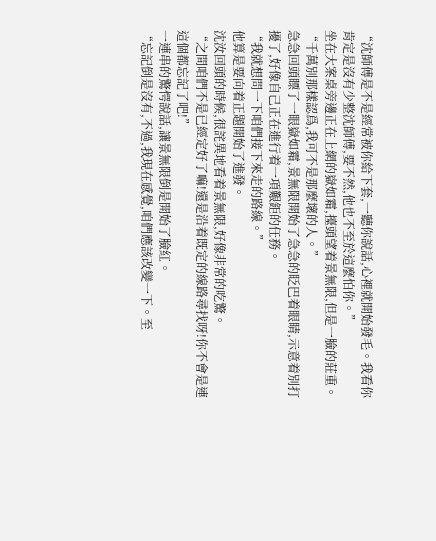“沈師傅是不是經常被你給下套,一聽你說話,心裡就開始發毛。我看你肯定是沒有少整沈師傅,要不然,他也不至於這麼怕你。”
坐在大案桌旁邊正在上網的嶽如霜,擡頭望着景無限,但是一臉的莊重。
“千萬別那樣認爲,我可不是那麼壞的人。”
急急回頭瞟了一眼嶽如霜,景無限開始了急急的眨巴着眼睛,示意着別打擾了,好像自己正在進行着一項艱鉅的任務。
“我就想問一下咱們接下來走的路線。”
他算是要向着正題開始了進發。
沈汝回頭的時候,很詫異地看着景無限,好像非常的吃驚。
“之間咱們不是已經定好了嘛!還是沿着既定的線路尋找呀!你不會是連這個都忘記了吧!”
一連串的驚愕說話,讓景無限倒是開始了臉紅。
“忘記倒是沒有,不過,我現在感覺,咱們應該改變一下。至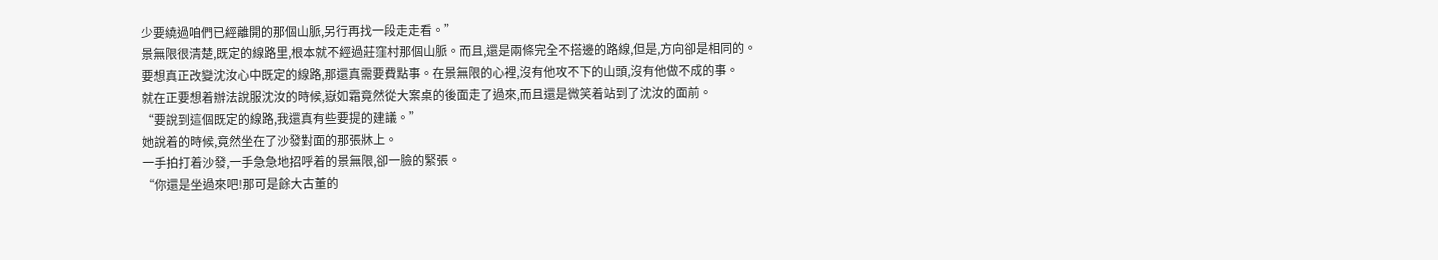少要繞過咱們已經離開的那個山脈,另行再找一段走走看。”
景無限很清楚,既定的線路里,根本就不經過莊窪村那個山脈。而且,還是兩條完全不搭邊的路線,但是,方向卻是相同的。
要想真正改變沈汝心中既定的線路,那還真需要費點事。在景無限的心裡,沒有他攻不下的山頭,沒有他做不成的事。
就在正要想着辦法說服沈汝的時候,嶽如霜竟然從大案桌的後面走了過來,而且還是微笑着站到了沈汝的面前。
“要說到這個既定的線路,我還真有些要提的建議。”
她說着的時候,竟然坐在了沙發對面的那張牀上。
一手拍打着沙發,一手急急地招呼着的景無限,卻一臉的緊張。
“你還是坐過來吧!那可是餘大古董的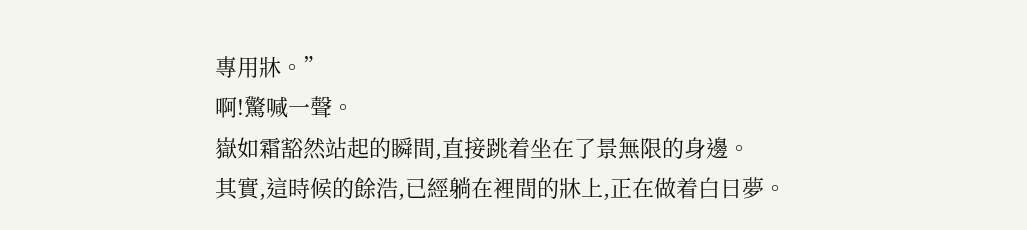專用牀。”
啊!驚喊一聲。
嶽如霜豁然站起的瞬間,直接跳着坐在了景無限的身邊。
其實,這時候的餘浩,已經躺在裡間的牀上,正在做着白日夢。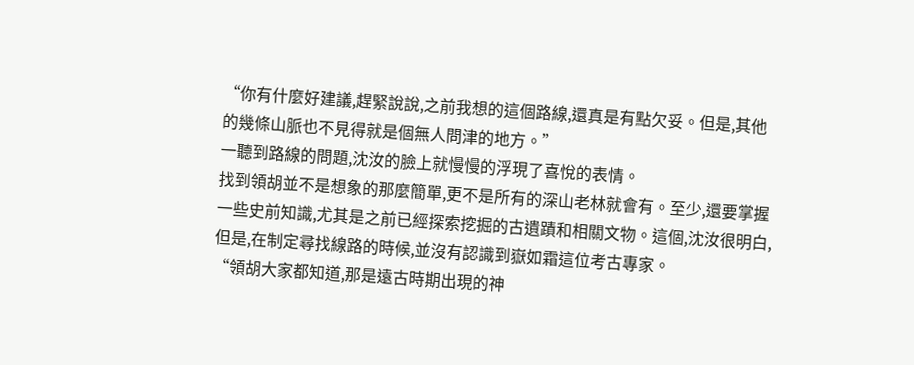“你有什麼好建議,趕緊說說,之前我想的這個路線,還真是有點欠妥。但是,其他的幾條山脈也不見得就是個無人問津的地方。”
一聽到路線的問題,沈汝的臉上就慢慢的浮現了喜悅的表情。
找到領胡並不是想象的那麼簡單,更不是所有的深山老林就會有。至少,還要掌握一些史前知識,尤其是之前已經探索挖掘的古遺蹟和相關文物。這個,沈汝很明白,但是,在制定尋找線路的時候,並沒有認識到嶽如霜這位考古專家。
“領胡大家都知道,那是遠古時期出現的神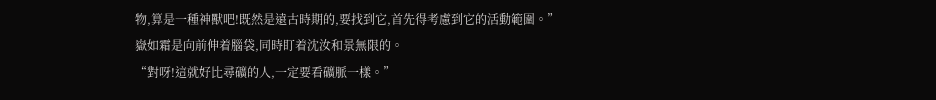物,算是一種神獸吧!既然是遠古時期的,要找到它,首先得考慮到它的活動範圍。”
嶽如霜是向前伸着腦袋,同時盯着沈汝和景無限的。
“對呀!這就好比尋礦的人,一定要看礦脈一樣。”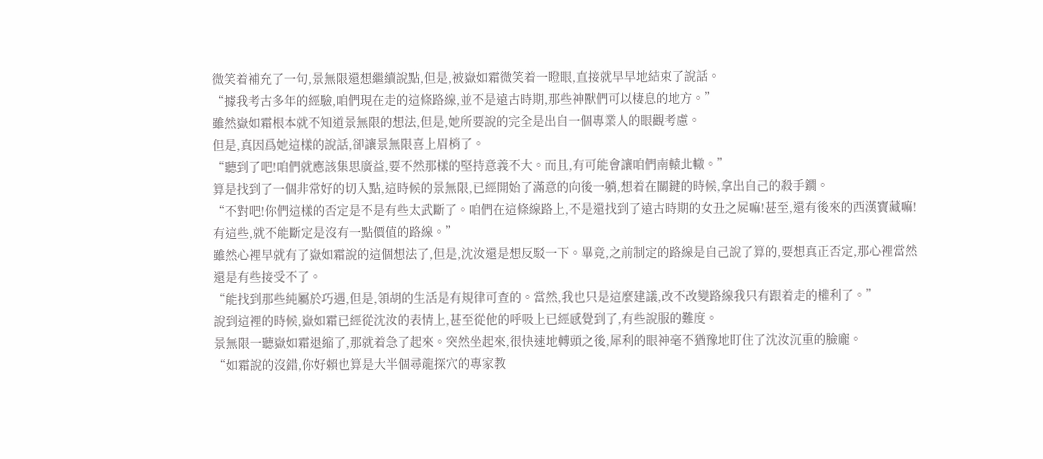微笑着補充了一句,景無限還想繼續說點,但是,被嶽如霜微笑着一瞪眼,直接就早早地結束了說話。
“據我考古多年的經驗,咱們現在走的這條路線,並不是遠古時期,那些神獸們可以棲息的地方。”
雖然嶽如霜根本就不知道景無限的想法,但是,她所要說的完全是出自一個專業人的眼觀考慮。
但是,真因爲她這樣的說話,卻讓景無限喜上眉梢了。
“聽到了吧!咱們就應該集思廣益,要不然那樣的堅持意義不大。而且,有可能會讓咱們南轅北轍。”
算是找到了一個非常好的切入點,這時候的景無限,已經開始了滿意的向後一躺,想着在關鍵的時候,拿出自己的殺手鐗。
“不對吧!你們這樣的否定是不是有些太武斷了。咱們在這條線路上,不是還找到了遠古時期的女丑之屍嘛!甚至,還有後來的西漢寶藏嘛!有這些,就不能斷定是沒有一點價值的路線。”
雖然心裡早就有了嶽如霜說的這個想法了,但是,沈汝還是想反駁一下。畢竟,之前制定的路線是自己說了算的,要想真正否定,那心裡當然還是有些接受不了。
“能找到那些純屬於巧遇,但是,領胡的生活是有規律可查的。當然,我也只是這麼建議,改不改變路線我只有跟着走的權利了。”
說到這裡的時候,嶽如霜已經從沈汝的表情上,甚至從他的呼吸上已經感覺到了,有些說服的難度。
景無限一聽嶽如霜退縮了,那就着急了起來。突然坐起來,很快速地轉頭之後,犀利的眼神毫不猶豫地盯住了沈汝沉重的臉龐。
“如霜說的沒錯,你好賴也算是大半個尋龍探穴的專家教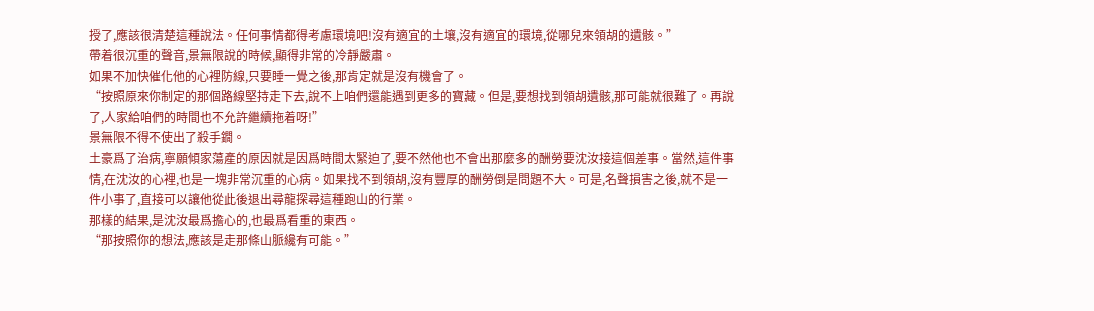授了,應該很清楚這種說法。任何事情都得考慮環境吧!沒有適宜的土壤,沒有適宜的環境,從哪兒來領胡的遺骸。”
帶着很沉重的聲音,景無限說的時候,顯得非常的冷靜嚴肅。
如果不加快催化他的心裡防線,只要睡一覺之後,那肯定就是沒有機會了。
“按照原來你制定的那個路線堅持走下去,說不上咱們還能遇到更多的寶藏。但是,要想找到領胡遺骸,那可能就很難了。再說了,人家給咱們的時間也不允許繼續拖着呀!”
景無限不得不使出了殺手鐗。
土豪爲了治病,寧願傾家蕩產的原因就是因爲時間太緊迫了,要不然他也不會出那麼多的酬勞要沈汝接這個差事。當然,這件事情,在沈汝的心裡,也是一塊非常沉重的心病。如果找不到領胡,沒有豐厚的酬勞倒是問題不大。可是,名聲損害之後,就不是一件小事了,直接可以讓他從此後退出尋龍探尋這種跑山的行業。
那樣的結果,是沈汝最爲擔心的,也最爲看重的東西。
“那按照你的想法,應該是走那條山脈纔有可能。”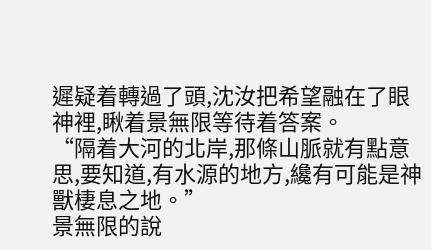遲疑着轉過了頭,沈汝把希望融在了眼神裡,瞅着景無限等待着答案。
“隔着大河的北岸,那條山脈就有點意思,要知道,有水源的地方,纔有可能是神獸棲息之地。”
景無限的說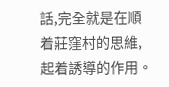話,完全就是在順着莊窪村的思維,起着誘導的作用。